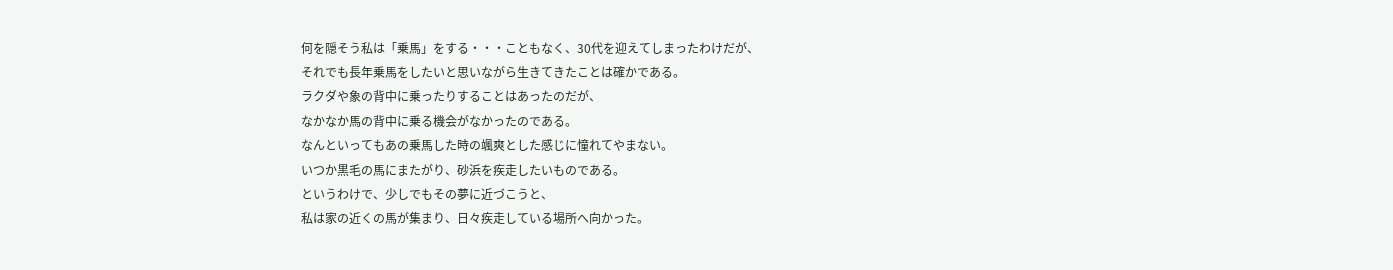何を隠そう私は「乗馬」をする・・・こともなく、30代を迎えてしまったわけだが、
それでも長年乗馬をしたいと思いながら生きてきたことは確かである。
ラクダや象の背中に乗ったりすることはあったのだが、
なかなか馬の背中に乗る機会がなかったのである。
なんといってもあの乗馬した時の颯爽とした感じに憧れてやまない。
いつか黒毛の馬にまたがり、砂浜を疾走したいものである。
というわけで、少しでもその夢に近づこうと、
私は家の近くの馬が集まり、日々疾走している場所へ向かった。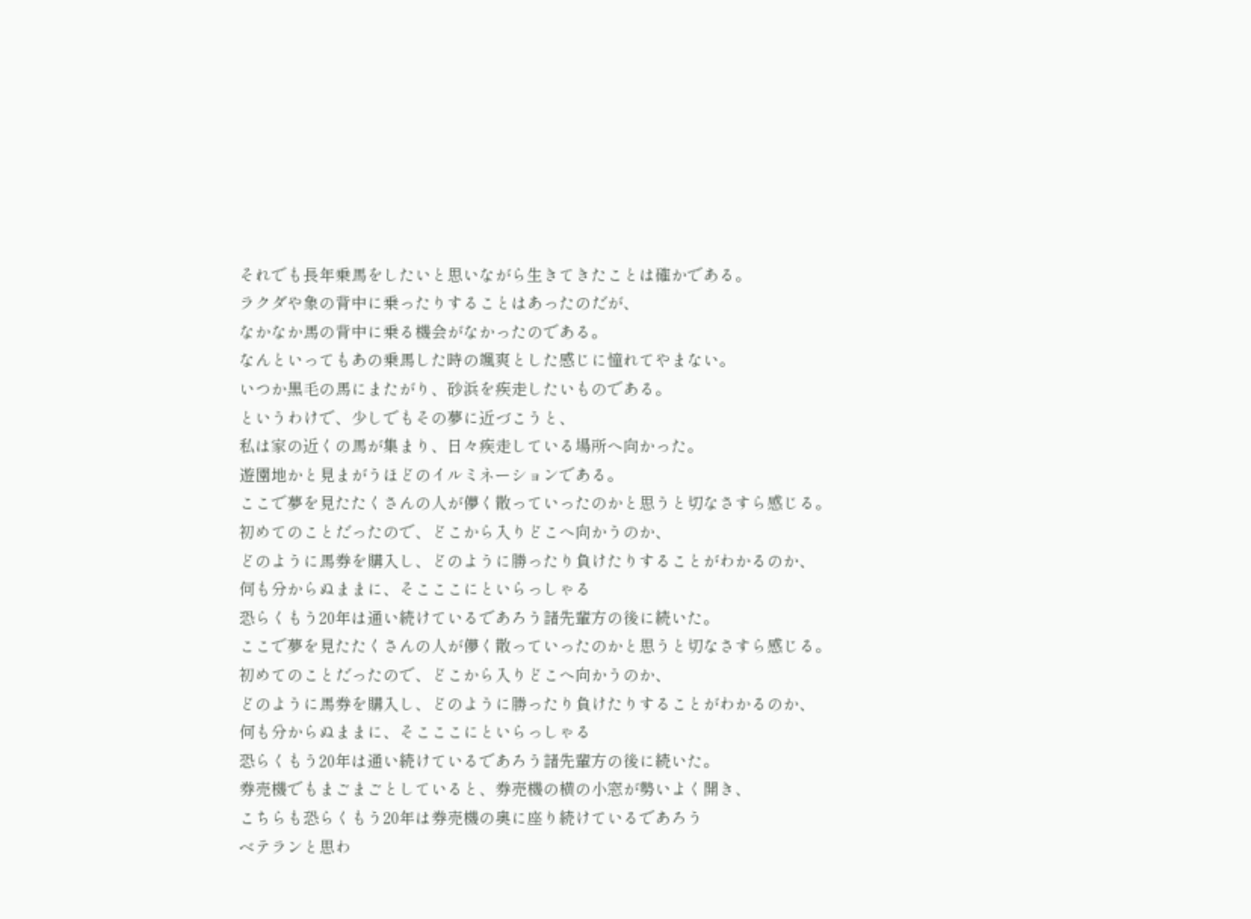それでも長年乗馬をしたいと思いながら生きてきたことは確かである。
ラクダや象の背中に乗ったりすることはあったのだが、
なかなか馬の背中に乗る機会がなかったのである。
なんといってもあの乗馬した時の颯爽とした感じに憧れてやまない。
いつか黒毛の馬にまたがり、砂浜を疾走したいものである。
というわけで、少しでもその夢に近づこうと、
私は家の近くの馬が集まり、日々疾走している場所へ向かった。
遊園地かと見まがうほどのイルミネーションである。
ここで夢を見たたくさんの人が儚く散っていったのかと思うと切なさすら感じる。
初めてのことだったので、どこから入りどこへ向かうのか、
どのように馬券を購入し、どのように勝ったり負けたりすることがわかるのか、
何も分からぬままに、そこここにといらっしゃる
恐らくもう20年は通い続けているであろう諸先輩方の後に続いた。
ここで夢を見たたくさんの人が儚く散っていったのかと思うと切なさすら感じる。
初めてのことだったので、どこから入りどこへ向かうのか、
どのように馬券を購入し、どのように勝ったり負けたりすることがわかるのか、
何も分からぬままに、そこここにといらっしゃる
恐らくもう20年は通い続けているであろう諸先輩方の後に続いた。
券売機でもまごまごとしていると、券売機の横の小窓が勢いよく開き、
こちらも恐らくもう20年は券売機の奥に座り続けているであろう
ベテランと思わ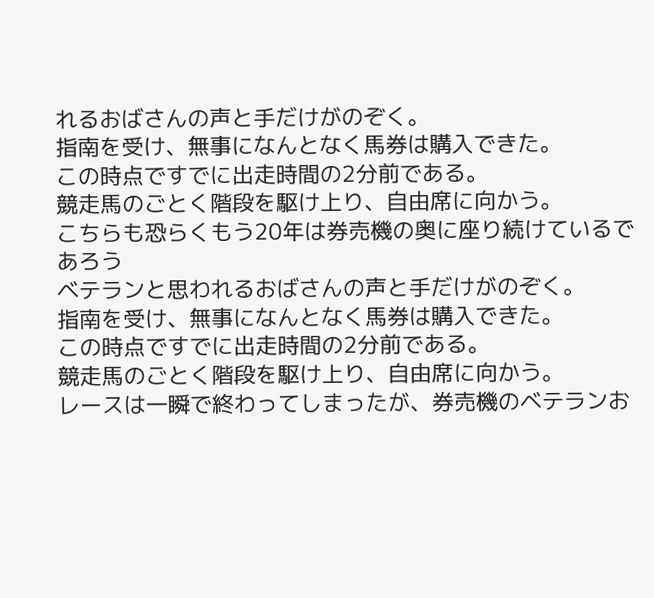れるおばさんの声と手だけがのぞく。
指南を受け、無事になんとなく馬券は購入できた。
この時点ですでに出走時間の2分前である。
競走馬のごとく階段を駆け上り、自由席に向かう。
こちらも恐らくもう20年は券売機の奥に座り続けているであろう
ベテランと思われるおばさんの声と手だけがのぞく。
指南を受け、無事になんとなく馬券は購入できた。
この時点ですでに出走時間の2分前である。
競走馬のごとく階段を駆け上り、自由席に向かう。
レースは一瞬で終わってしまったが、券売機のベテランお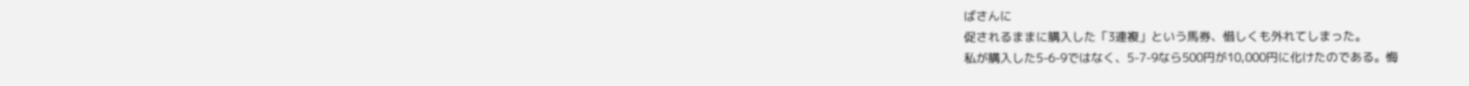ばさんに
促されるままに購入した「3連複」という馬券、惜しくも外れてしまった。
私が購入した5-6-9ではなく、5-7-9なら500円が10,000円に化けたのである。悔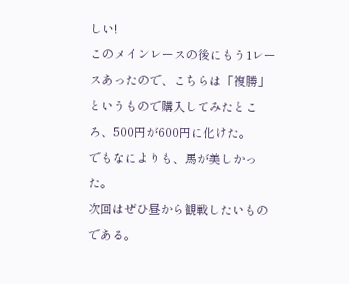しい!
このメインレースの後にもう1レースあったので、こちらは「複勝」
というもので購入してみたところ、500円が600円に化けた。
でもなによりも、馬が美しかった。
次回はぜひ昼から観戦したいものである。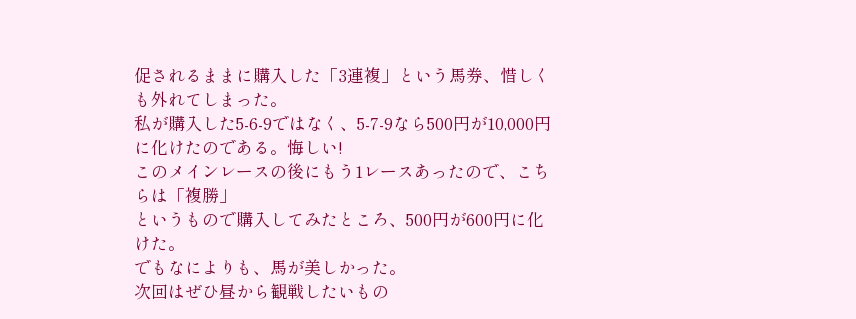促されるままに購入した「3連複」という馬券、惜しくも外れてしまった。
私が購入した5-6-9ではなく、5-7-9なら500円が10,000円に化けたのである。悔しい!
このメインレースの後にもう1レースあったので、こちらは「複勝」
というもので購入してみたところ、500円が600円に化けた。
でもなによりも、馬が美しかった。
次回はぜひ昼から観戦したいもの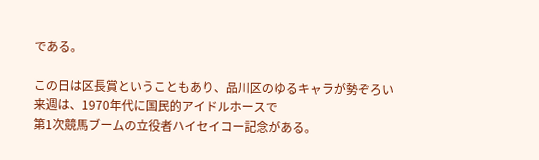である。

この日は区長賞ということもあり、品川区のゆるキャラが勢ぞろい
来週は、1970年代に国民的アイドルホースで
第1次競馬ブームの立役者ハイセイコー記念がある。